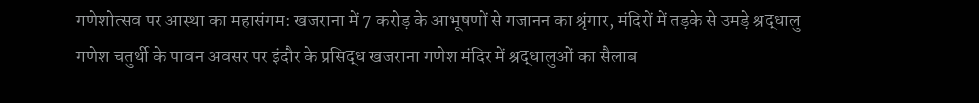गणेशोत्सव पर आस्था का महासंगम: खजराना में 7 करोड़ के आभूषणों से गजानन का श्रृंगार, मंदिरों में तड़के से उमड़े श्रद्धालु
गणेश चतुर्थी के पावन अवसर पर इंदौर के प्रसिद्ध खजराना गणेश मंदिर में श्रद्धालुओं का सैलाब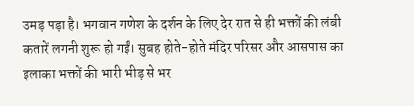उमड़ पड़ा है। भगवान गणेश के दर्शन के लिए देर रात से ही भक्तों की लंबी कतारें लगनी शुरू हो गईं। सुबह होते-होते मंदिर परिसर और आसपास का इलाका भक्तों की भारी भीड़ से भर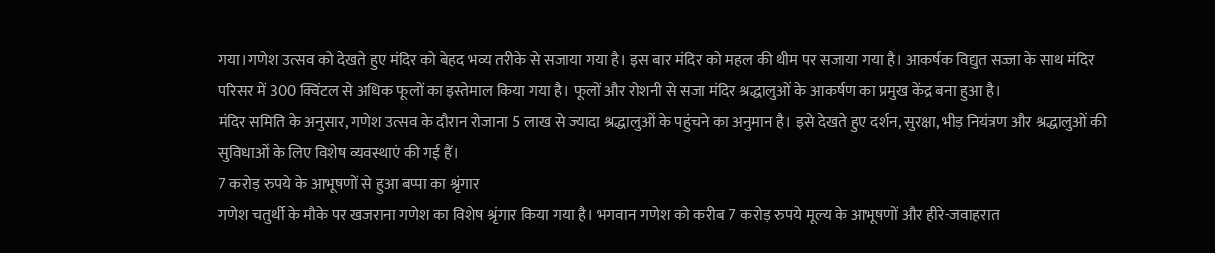गया।गणेश उत्सव को देखते हुए मंदिर को बेहद भव्य तरीके से सजाया गया है। इस बार मंदिर को महल की थीम पर सजाया गया है। आकर्षक विद्युत सज्जा के साथ मंदिर परिसर में 300 क्विंटल से अधिक फूलों का इस्तेमाल किया गया है। फूलों और रोशनी से सजा मंदिर श्रद्धालुओं के आकर्षण का प्रमुख केंद्र बना हुआ है।
मंदिर समिति के अनुसार, गणेश उत्सव के दौरान रोजाना 5 लाख से ज्यादा श्रद्धालुओं के पहुंचने का अनुमान है। इसे देखते हुए दर्शन, सुरक्षा, भीड़ नियंत्रण और श्रद्धालुओं की सुविधाओं के लिए विशेष व्यवस्थाएं की गई हैं।
7 करोड़ रुपये के आभूषणों से हुआ बप्पा का श्रृंगार
गणेश चतुर्थी के मौके पर खजराना गणेश का विशेष श्रृंगार किया गया है। भगवान गणेश को करीब 7 करोड़ रुपये मूल्य के आभूषणों और हीरे-जवाहरात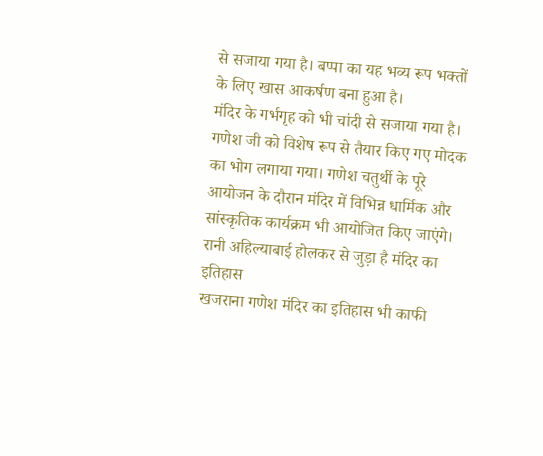से सजाया गया है। बप्पा का यह भव्य रूप भक्तों के लिए खास आकर्षण बना हुआ है।
मंदिर के गर्भगृह को भी चांदी से सजाया गया है। गणेश जी को विशेष रूप से तैयार किए गए मोदक का भोग लगाया गया। गणेश चतुर्थी के पूरे आयोजन के दौरान मंदिर में विभिन्न धार्मिक और सांस्कृतिक कार्यक्रम भी आयोजित किए जाएंगे।
रानी अहिल्याबाई होलकर से जुड़ा है मंदिर का इतिहास
खजराना गणेश मंदिर का इतिहास भी काफी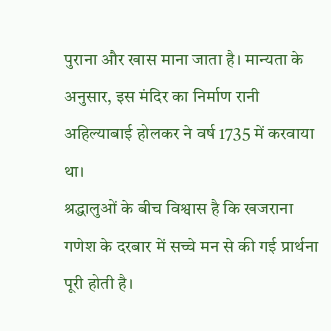पुराना और खास माना जाता है। मान्यता के अनुसार, इस मंदिर का निर्माण रानी अहिल्याबाई होलकर ने वर्ष 1735 में करवाया था।
श्रद्धालुओं के बीच विश्वास है कि खजराना गणेश के दरबार में सच्चे मन से की गई प्रार्थना पूरी होती है।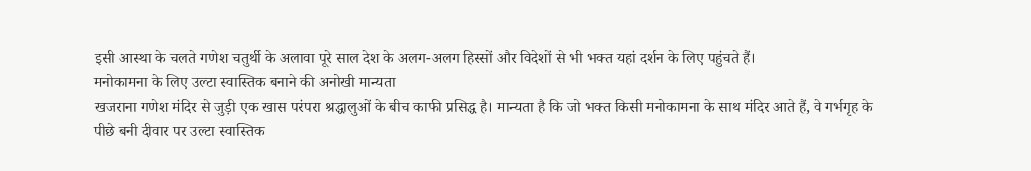इसी आस्था के चलते गणेश चतुर्थी के अलावा पूरे साल देश के अलग-अलग हिस्सों और विदेशों से भी भक्त यहां दर्शन के लिए पहुंचते हैं।
मनोकामना के लिए उल्टा स्वास्तिक बनाने की अनोखी मान्यता
खजराना गणेश मंदिर से जुड़ी एक खास परंपरा श्रद्धालुओं के बीच काफी प्रसिद्ध है। मान्यता है कि जो भक्त किसी मनोकामना के साथ मंदिर आते हैं, वे गर्भगृह के पीछे बनी दीवार पर उल्टा स्वास्तिक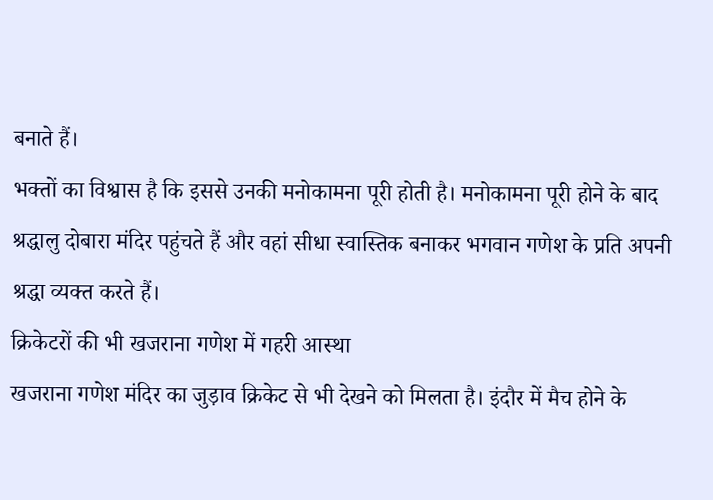बनाते हैं।
भक्तों का विश्वास है कि इससे उनकी मनोकामना पूरी होती है। मनोकामना पूरी होने के बाद श्रद्धालु दोबारा मंदिर पहुंचते हैं और वहां सीधा स्वास्तिक बनाकर भगवान गणेश के प्रति अपनी श्रद्धा व्यक्त करते हैं।
क्रिकेटरों की भी खजराना गणेश में गहरी आस्था
खजराना गणेश मंदिर का जुड़ाव क्रिकेट से भी देखने को मिलता है। इंदौर में मैच होने के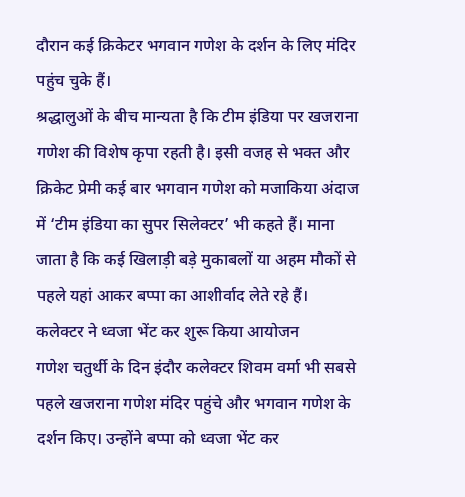दौरान कई क्रिकेटर भगवान गणेश के दर्शन के लिए मंदिर पहुंच चुके हैं।
श्रद्धालुओं के बीच मान्यता है कि टीम इंडिया पर खजराना गणेश की विशेष कृपा रहती है। इसी वजह से भक्त और क्रिकेट प्रेमी कई बार भगवान गणेश को मजाकिया अंदाज में ‘टीम इंडिया का सुपर सिलेक्टर’ भी कहते हैं। माना जाता है कि कई खिलाड़ी बड़े मुकाबलों या अहम मौकों से पहले यहां आकर बप्पा का आशीर्वाद लेते रहे हैं।
कलेक्टर ने ध्वजा भेंट कर शुरू किया आयोजन
गणेश चतुर्थी के दिन इंदौर कलेक्टर शिवम वर्मा भी सबसे पहले खजराना गणेश मंदिर पहुंचे और भगवान गणेश के दर्शन किए। उन्होंने बप्पा को ध्वजा भेंट कर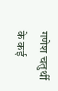गणेश चतुर्थी के कई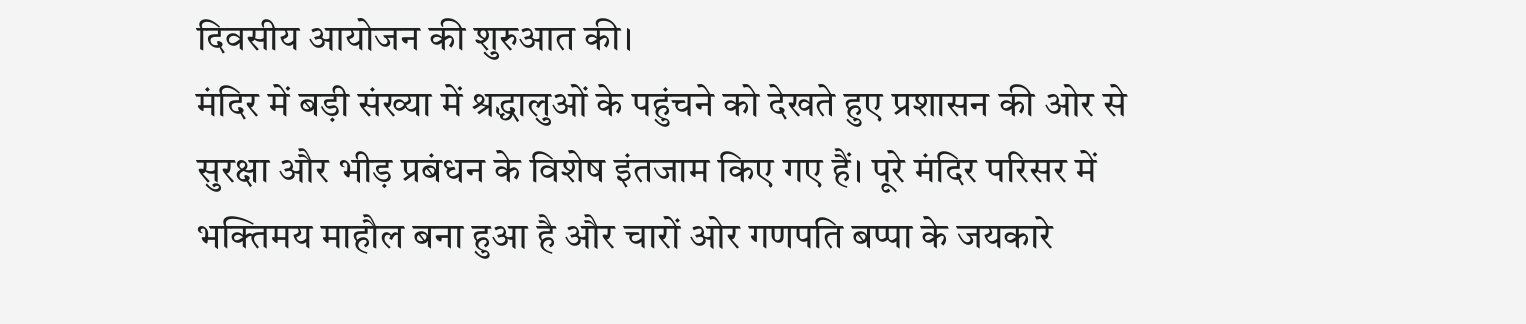दिवसीय आयोजन की शुरुआत की।
मंदिर में बड़ी संख्या में श्रद्धालुओं के पहुंचने को देखते हुए प्रशासन की ओर से सुरक्षा और भीड़ प्रबंधन के विशेष इंतजाम किए गए हैं। पूरे मंदिर परिसर में भक्तिमय माहौल बना हुआ है और चारों ओर गणपति बप्पा के जयकारे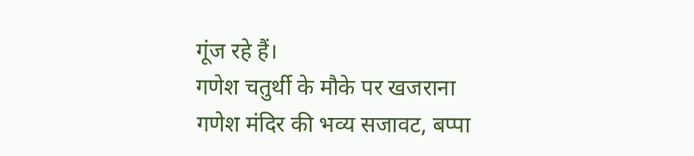गूंज रहे हैं।
गणेश चतुर्थी के मौके पर खजराना गणेश मंदिर की भव्य सजावट, बप्पा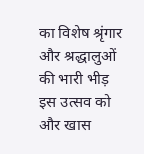का विशेष श्रृंगार और श्रद्धालुओं की भारी भीड़ इस उत्सव को और खास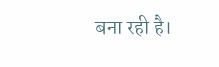बना रही है।